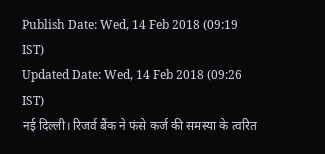Publish Date: Wed, 14 Feb 2018 (09:19 IST)
Updated Date: Wed, 14 Feb 2018 (09:26 IST)
नई दिल्ली। रिजर्व बैंक ने फंसे कर्ज की समस्या के त्वरित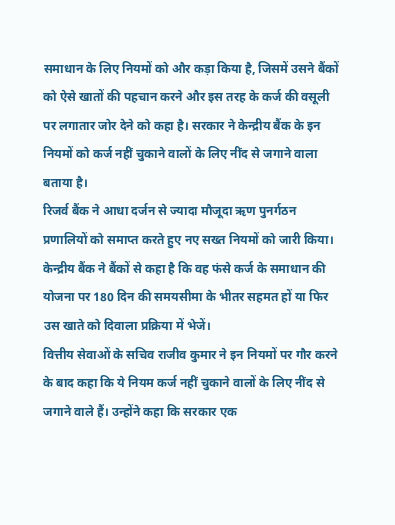समाधान के लिए नियमों को और कड़ा किया है, जिसमें उसने बैंकों को ऐसे खातों की पहचान करने और इस तरह के कर्ज की वसूली पर लगातार जोर देने को कहा है। सरकार ने केन्द्रीय बैंक के इन नियमों को कर्ज नहीं चुकाने वालों के लिए नींद से जगाने वाला बताया है।
रिजर्व बैंक ने आधा दर्जन से ज्यादा मौजूदा ऋण पुनर्गठन प्रणालियों को समाप्त करते हुए नए सख्त नियमों को जारी किया। केन्द्रीय बैंक ने बैंकों से कहा है कि वह फंसे कर्ज के समाधान की योजना पर 180 दिन की समयसीमा के भीतर सहमत हों या फिर उस खाते को दिवाला प्रक्रिया में भेजें।
वित्तीय सेवाओं के सचिव राजीव कुमार ने इन नियमों पर गौर करने के बाद कहा कि ये नियम कर्ज नहीं चुकाने वालों के लिए नींद से जगाने वाले हैं। उन्होंने कहा कि सरकार एक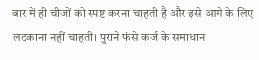बार में ही चीजों को स्पष्ट करना चाहती है और इसे आगे के लिए लटकाना नहीं चाहती। पुराने फंसे कर्ज के समाधान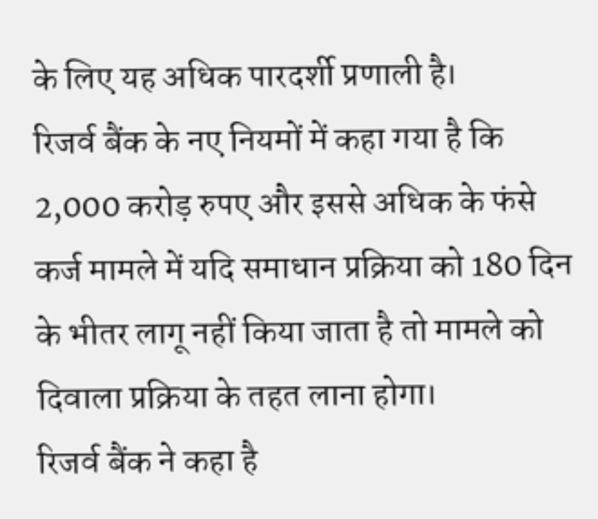के लिए यह अधिक पारदर्शी प्रणाली है।
रिजर्व बैंक के नए नियमों में कहा गया है कि 2,000 करोड़ रुपए और इससे अधिक के फंसे कर्ज मामले में यदि समाधान प्रक्रिया को 180 दिन के भीतर लागू नहीं किया जाता है तो मामले को दिवाला प्रक्रिया के तहत लाना होगा।
रिजर्व बैंक ने कहा है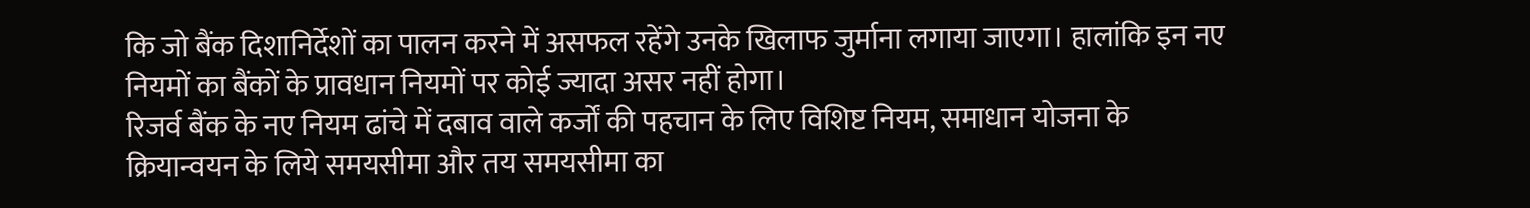कि जो बैंक दिशानिर्देशों का पालन करने में असफल रहेंगे उनके खिलाफ जुर्माना लगाया जाएगा। हालांकि इन नए नियमों का बैंकों के प्रावधान नियमों पर कोई ज्यादा असर नहीं होगा।
रिजर्व बैंक के नए नियम ढांचे में दबाव वाले कर्जों की पहचान के लिए विशिष्ट नियम, समाधान योजना के क्रियान्वयन के लिये समयसीमा और तय समयसीमा का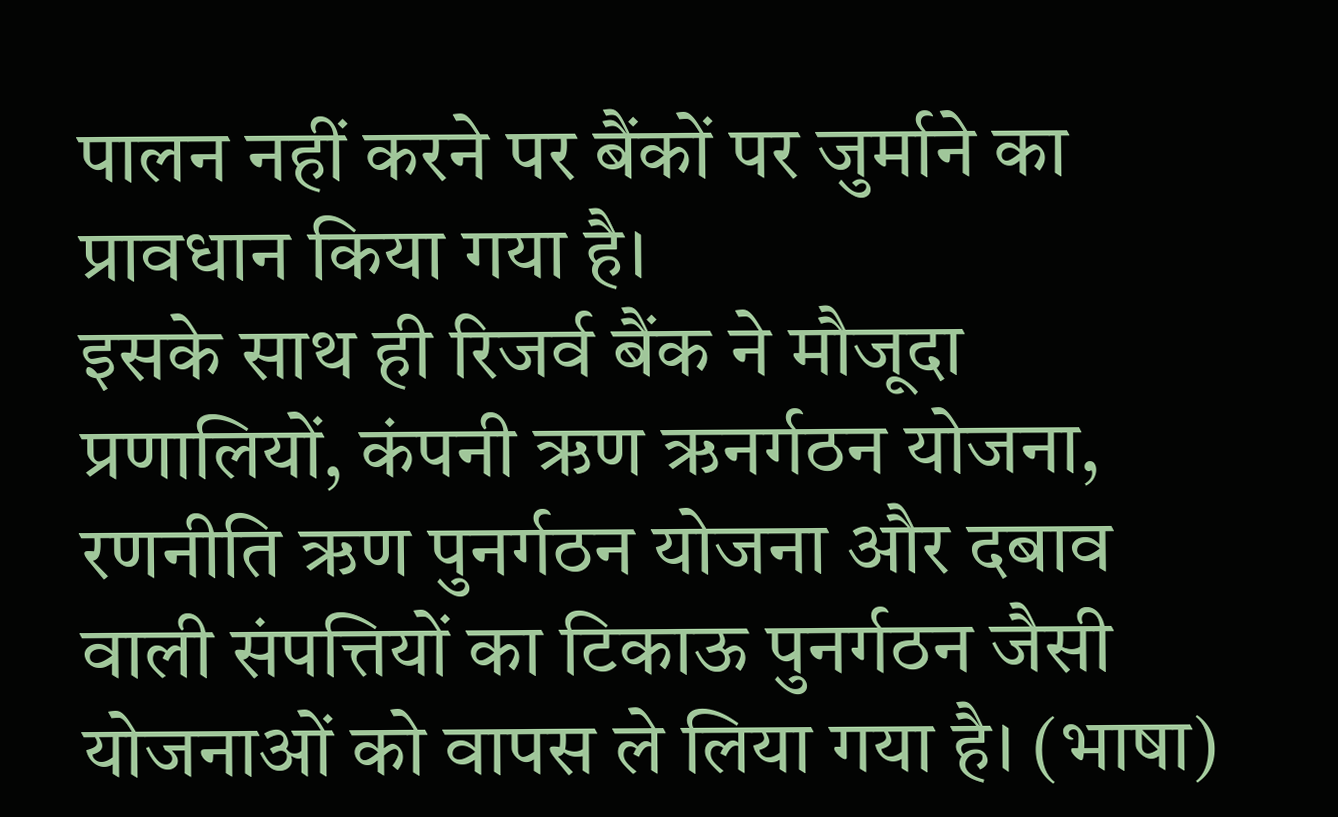पालन नहीं करने पर बैंकों पर जुर्माने का प्रावधान किया गया है।
इसके साथ ही रिजर्व बैंक ने मौजूदा प्रणालियों, कंपनी ऋण ऋनर्गठन योजना, रणनीति ऋण पुनर्गठन योजना और दबाव वाली संपत्तियों का टिकाऊ पुनर्गठन जैसी योजनाओं को वापस ले लिया गया है। (भाषा)